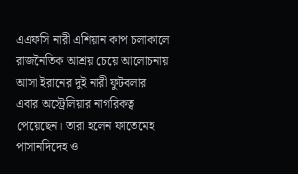এএফসি নারী এশিয়ান কাপ চলাকালে রাজনৈতিক আশ্রয় চেয়ে আলোচনায় আসা ইরানের দুই নারী ফুটবলার এবার অস্ট্রেলিয়ার নাগরিকত্ব পেয়েছেন। তারা হলেন ফাতেমেহ পাসানদিদেহ ও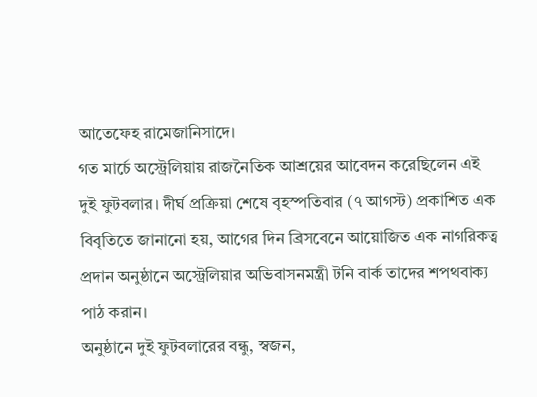আতেফেহ রামেজানিসাদে।
গত মার্চে অস্ট্রেলিয়ায় রাজনৈতিক আশ্রয়ের আবেদন করেছিলেন এই দুই ফুটবলার। দীর্ঘ প্রক্রিয়া শেষে বৃহস্পতিবার (৭ আগস্ট) প্রকাশিত এক বিবৃতিতে জানানো হয়, আগের দিন ব্রিসবেনে আয়োজিত এক নাগরিকত্ব প্রদান অনুষ্ঠানে অস্ট্রেলিয়ার অভিবাসনমন্ত্রী টনি বার্ক তাদের শপথবাক্য পাঠ করান।
অনুষ্ঠানে দুই ফুটবলারের বন্ধু, স্বজন,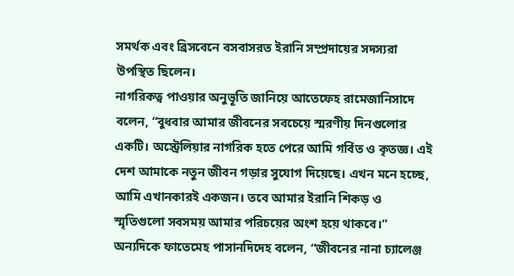সমর্থক এবং ব্রিসবেনে বসবাসরত ইরানি সম্প্রদায়ের সদস্যরা উপস্থিত ছিলেন।
নাগরিকত্ব পাওয়ার অনুভূতি জানিয়ে আতেফেহ রামেজানিসাদে বলেন, “বুধবার আমার জীবনের সবচেয়ে স্মরণীয় দিনগুলোর একটি। অস্ট্রেলিয়ার নাগরিক হতে পেরে আমি গর্বিত ও কৃতজ্ঞ। এই দেশ আমাকে নতুন জীবন গড়ার সুযোগ দিয়েছে। এখন মনে হচ্ছে, আমি এখানকারই একজন। তবে আমার ইরানি শিকড় ও স্মৃতিগুলো সবসময় আমার পরিচয়ের অংশ হয়ে থাকবে।”
অন্যদিকে ফাতেমেহ পাসানদিদেহ বলেন, “জীবনের নানা চ্যালেঞ্জ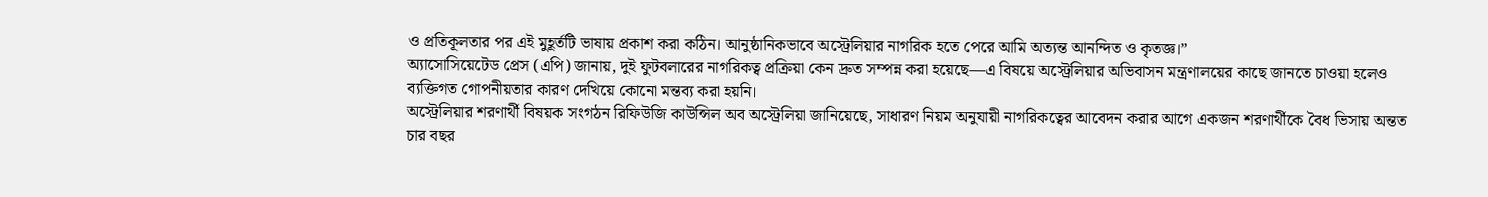ও প্রতিকূলতার পর এই মুহূর্তটি ভাষায় প্রকাশ করা কঠিন। আনুষ্ঠানিকভাবে অস্ট্রেলিয়ার নাগরিক হতে পেরে আমি অত্যন্ত আনন্দিত ও কৃতজ্ঞ।”
অ্যাসোসিয়েটেড প্রেস (এপি) জানায়, দুই ফুটবলারের নাগরিকত্ব প্রক্রিয়া কেন দ্রুত সম্পন্ন করা হয়েছে—এ বিষয়ে অস্ট্রেলিয়ার অভিবাসন মন্ত্রণালয়ের কাছে জানতে চাওয়া হলেও ব্যক্তিগত গোপনীয়তার কারণ দেখিয়ে কোনো মন্তব্য করা হয়নি।
অস্ট্রেলিয়ার শরণার্থী বিষয়ক সংগঠন রিফিউজি কাউন্সিল অব অস্ট্রেলিয়া জানিয়েছে, সাধারণ নিয়ম অনুযায়ী নাগরিকত্বের আবেদন করার আগে একজন শরণার্থীকে বৈধ ভিসায় অন্তত চার বছর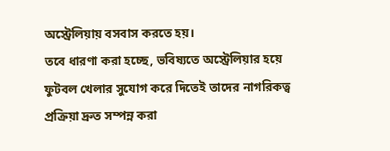অস্ট্রেলিয়ায় বসবাস করতে হয়।
তবে ধারণা করা হচ্ছে, ভবিষ্যতে অস্ট্রেলিয়ার হয়ে ফুটবল খেলার সুযোগ করে দিতেই তাদের নাগরিকত্ব প্রক্রিয়া দ্রুত সম্পন্ন করা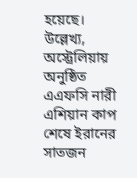হয়েছে।
উল্লেখ্য, অস্ট্রেলিয়ায় অনুষ্ঠিত এএফসি নারী এশিয়ান কাপ শেষে ইরানের সাতজন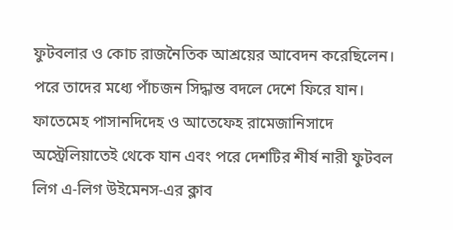ফুটবলার ও কোচ রাজনৈতিক আশ্রয়ের আবেদন করেছিলেন। পরে তাদের মধ্যে পাঁচজন সিদ্ধান্ত বদলে দেশে ফিরে যান। ফাতেমেহ পাসানদিদেহ ও আতেফেহ রামেজানিসাদে অস্ট্রেলিয়াতেই থেকে যান এবং পরে দেশটির শীর্ষ নারী ফুটবল লিগ এ-লিগ উইমেনস-এর ক্লাব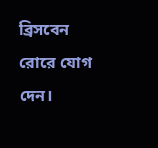ব্রিসবেন রোরে যোগ দেন।